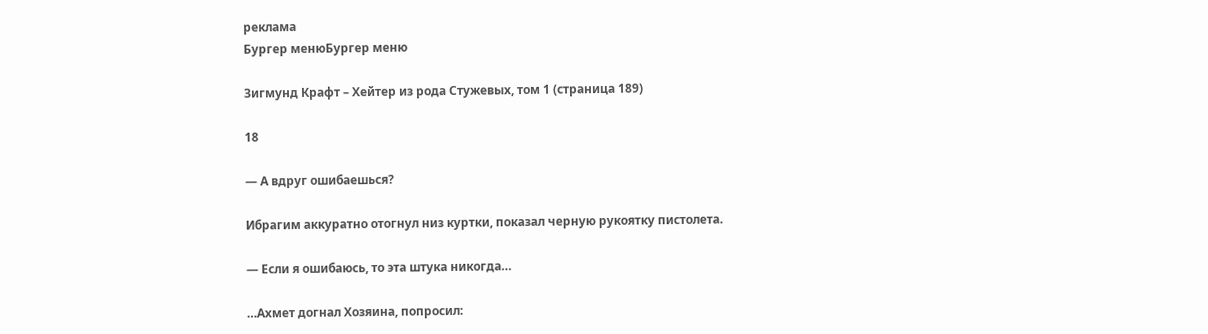реклама
Бургер менюБургер меню

Зигмунд Крафт – Хейтер из рода Стужевых, том 1 (страница 189)

18

— А вдруг ошибаешься?

Ибрагим аккуратно отогнул низ куртки, показал черную рукоятку пистолета.

— Если я ошибаюсь, то эта штука никогда…

…Ахмет догнал Хозяина, попросил: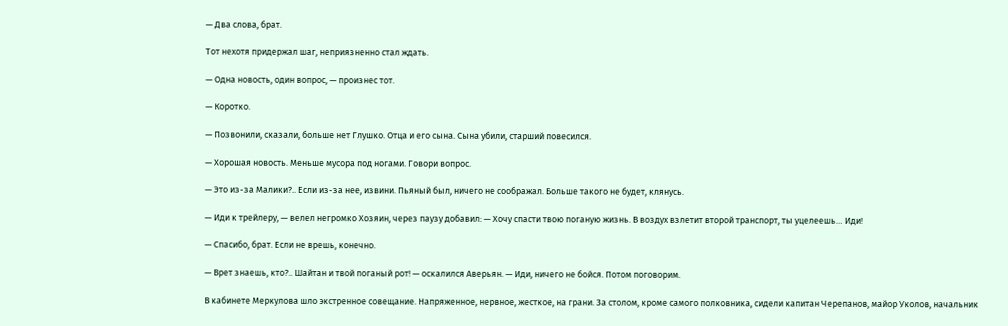— Два слова, брат.

Тот нехотя придержал шаг, неприязненно стал ждать.

— Одна новость, один вопрос, — произнес тот.

— Коротко.

— Позвонили, сказали, больше нет Глушко. Отца и его сына. Сына убили, старший повесился.

— Хорошая новость. Меньше мусора под ногами. Говори вопрос.

— Это из-за Малики?.. Если из-за нее, извини. Пьяный был, ничего не соображал. Больше такого не будет, клянусь.

— Иди к трейлеру, — велел негромко Хозяин, через паузу добавил: — Хочу спасти твою поганую жизнь. В воздух взлетит второй транспорт, ты уцелеешь… Иди!

— Спасибо, брат. Если не врешь, конечно.

— Врет знаешь, кто?.. Шайтан и твой поганый рот! — оскалился Аверьян. — Иди, ничего не бойся. Потом поговорим.

В кабинете Меркулова шло экстренное совещание. Напряженное, нервное, жесткое, на грани. За столом, кроме самого полковника, сидели капитан Черепанов, майор Уколов, начальник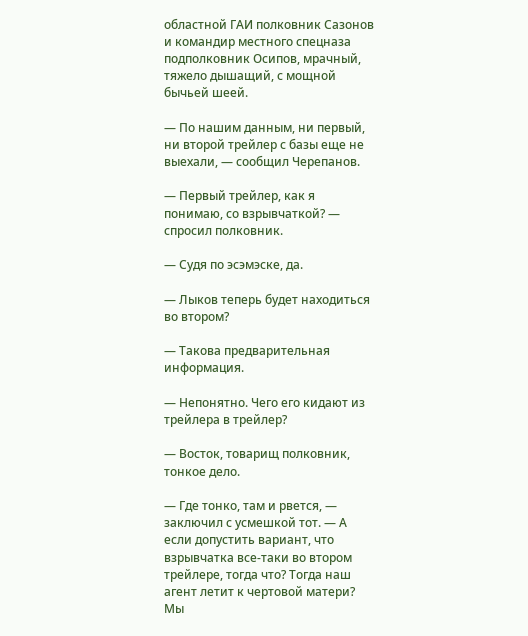областной ГАИ полковник Сазонов и командир местного спецназа подполковник Осипов, мрачный, тяжело дышащий, с мощной бычьей шеей.

— По нашим данным, ни первый, ни второй трейлер с базы еще не выехали, — сообщил Черепанов.

— Первый трейлер, как я понимаю, со взрывчаткой? — спросил полковник.

— Судя по эсэмэске, да.

— Лыков теперь будет находиться во втором?

— Такова предварительная информация.

— Непонятно. Чего его кидают из трейлера в трейлер?

— Восток, товарищ полковник, тонкое дело.

— Где тонко, там и рвется, — заключил с усмешкой тот. — А если допустить вариант, что взрывчатка все-таки во втором трейлере, тогда что? Тогда наш агент летит к чертовой матери? Мы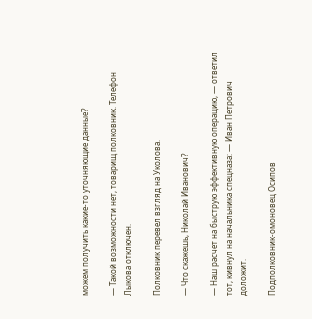можем получить какие-то уточняющие данные?

— Такой возможности нет, товарищ полковник. Телефон Лыкова отключен.

Полковник перевел взгляд на Уколова.

— Что скажешь, Николай Иванович?

— Наш расчет на быструю эффективную операцию, — ответил тот, кивнул на начальника спецназа: — Иван Петрович доложит.

Подполковник-омоновец Осипов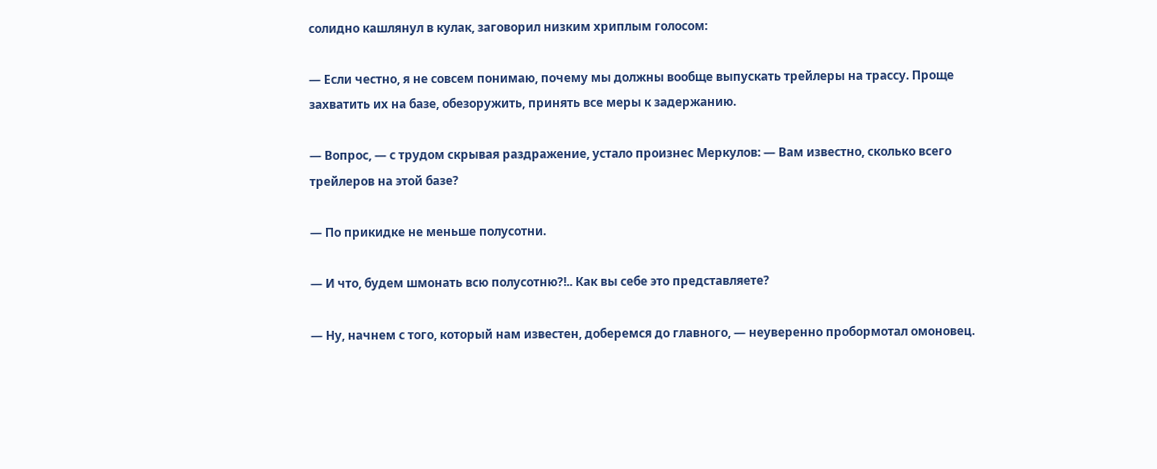солидно кашлянул в кулак, заговорил низким хриплым голосом:

— Если честно, я не совсем понимаю, почему мы должны вообще выпускать трейлеры на трассу. Проще захватить их на базе, обезоружить, принять все меры к задержанию.

— Вопрос, — с трудом скрывая раздражение, устало произнес Меркулов: — Вам известно, сколько всего трейлеров на этой базе?

— По прикидке не меньше полусотни.

— И что, будем шмонать всю полусотню?!.. Как вы себе это представляете?

— Ну, начнем с того, который нам известен, доберемся до главного, — неуверенно пробормотал омоновец.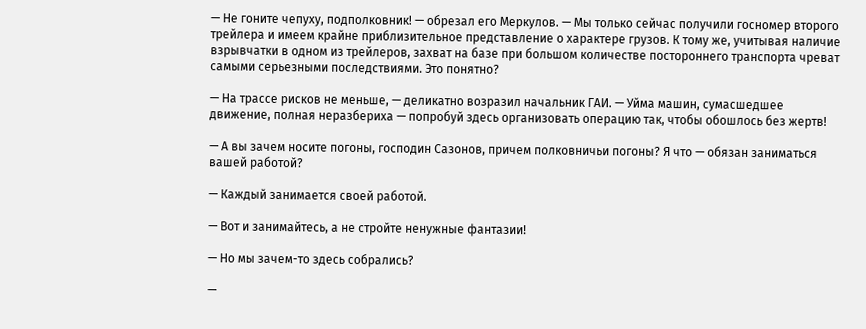— Не гоните чепуху, подполковник! — обрезал его Меркулов. — Мы только сейчас получили госномер второго трейлера и имеем крайне приблизительное представление о характере грузов. К тому же, учитывая наличие взрывчатки в одном из трейлеров, захват на базе при большом количестве постороннего транспорта чреват самыми серьезными последствиями. Это понятно?

— На трассе рисков не меньше, — деликатно возразил начальник ГАИ. — Уйма машин, сумасшедшее движение, полная неразбериха — попробуй здесь организовать операцию так, чтобы обошлось без жертв!

— А вы зачем носите погоны, господин Сазонов, причем полковничьи погоны? Я что — обязан заниматься вашей работой?

— Каждый занимается своей работой.

— Вот и занимайтесь, а не стройте ненужные фантазии!

— Но мы зачем-то здесь собрались?

—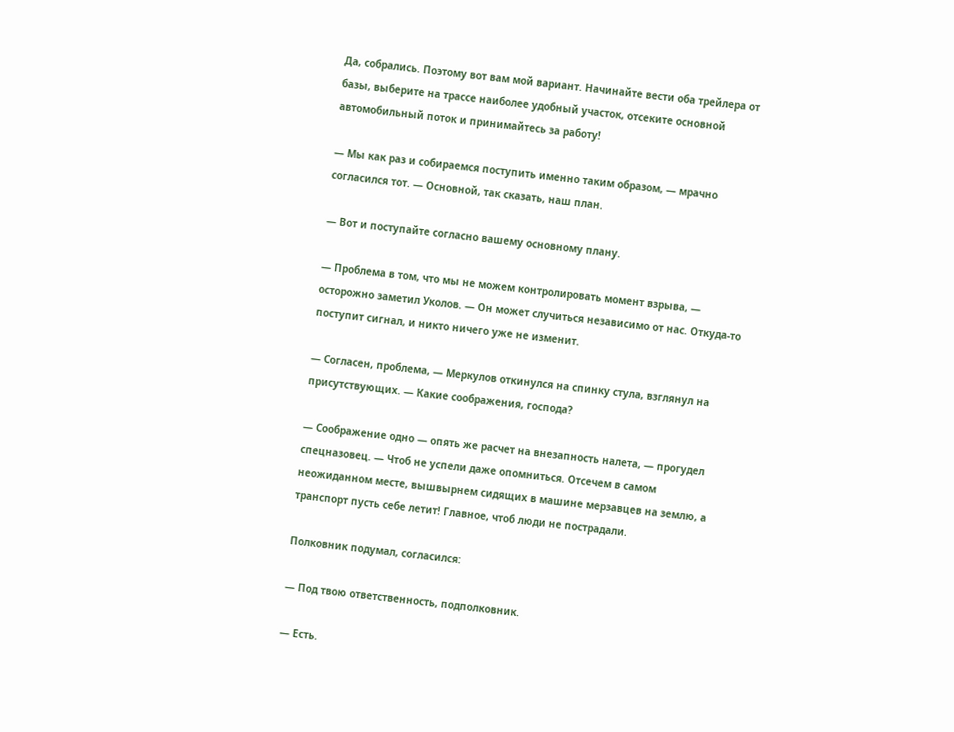Да, собрались. Поэтому вот вам мой вариант. Начинайте вести оба трейлера от базы, выберите на трассе наиболее удобный участок, отсеките основной автомобильный поток и принимайтесь за работу!

— Мы как раз и собираемся поступить именно таким образом, — мрачно согласился тот. — Основной, так сказать, наш план.

— Вот и поступайте согласно вашему основному плану.

— Проблема в том, что мы не можем контролировать момент взрыва, — осторожно заметил Уколов. — Он может случиться независимо от нас. Откуда-то поступит сигнал, и никто ничего уже не изменит.

— Согласен, проблема, — Меркулов откинулся на спинку стула, взглянул на присутствующих. — Какие соображения, господа?

— Соображение одно — опять же расчет на внезапность налета, — прогудел спецназовец. — Чтоб не успели даже опомниться. Отсечем в самом неожиданном месте, вышвырнем сидящих в машине мерзавцев на землю, а транспорт пусть себе летит! Главное, чтоб люди не пострадали.

Полковник подумал, согласился:

— Под твою ответственность, подполковник.

— Есть.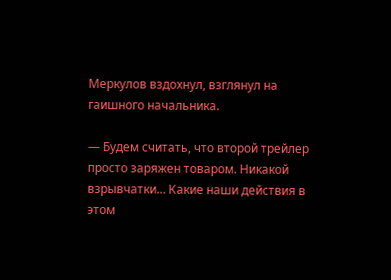Меркулов вздохнул, взглянул на гаишного начальника.

— Будем считать, что второй трейлер просто заряжен товаром. Никакой взрывчатки… Какие наши действия в этом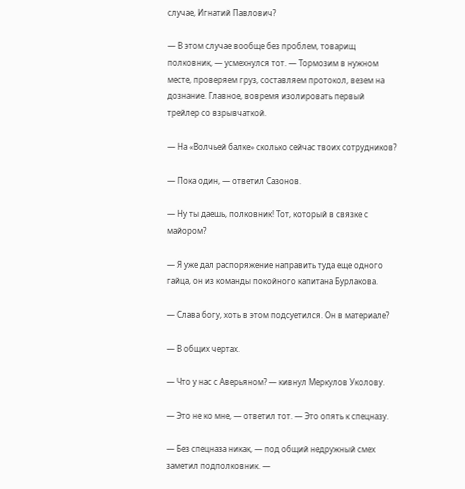случае, Игнатий Павлович?

— В этом случае вообще без проблем, товарищ полковник, — усмехнулся тот. — Тормозим в нужном месте, проверяем груз, составляем протокол, везем на дознание. Главное, вовремя изолировать первый трейлер со взрывчаткой.

— На «Волчьей балке» сколько сейчас твоих сотрудников?

— Пока один, — ответил Сазонов.

— Ну ты даешь, полковник! Тот, который в связке с майором?

— Я уже дал распоряжение направить туда еще одного гайца, он из команды покойного капитана Бурлакова.

— Слава богу, хоть в этом подсуетился. Он в материале?

— В общих чертах.

— Что у нас с Аверьяном? — кивнул Меркулов Уколову.

— Это не ко мне, — ответил тот. — Это опять к спецназу.

— Без спецназа никак, — под общий недружный смех заметил подполковник. —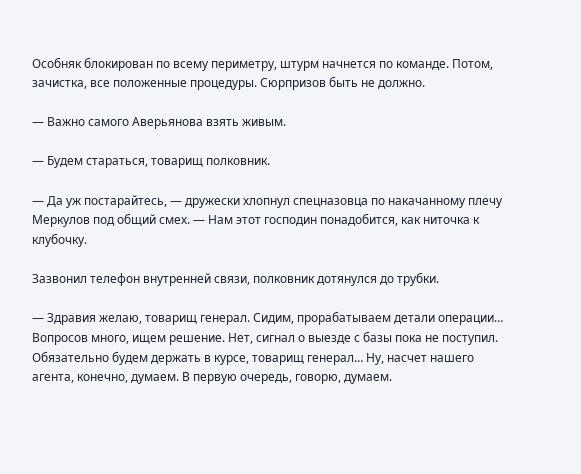Особняк блокирован по всему периметру, штурм начнется по команде. Потом, зачистка, все положенные процедуры. Сюрпризов быть не должно.

— Важно самого Аверьянова взять живым.

— Будем стараться, товарищ полковник.

— Да уж постарайтесь, — дружески хлопнул спецназовца по накачанному плечу Меркулов под общий смех. — Нам этот господин понадобится, как ниточка к клубочку.

Зазвонил телефон внутренней связи, полковник дотянулся до трубки.

— Здравия желаю, товарищ генерал. Сидим, прорабатываем детали операции… Вопросов много, ищем решение. Нет, сигнал о выезде с базы пока не поступил. Обязательно будем держать в курсе, товарищ генерал… Ну, насчет нашего агента, конечно, думаем. В первую очередь, говорю, думаем.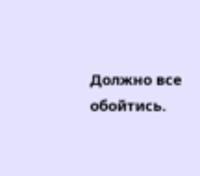Должно все обойтись.